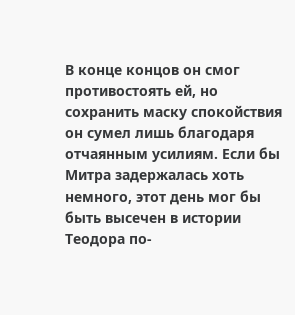В конце концов он смог противостоять ей, но сохранить маску спокойствия он сумел лишь благодаря отчаянным усилиям. Если бы Митра задержалась хоть немного, этот день мог бы быть высечен в истории Теодора по-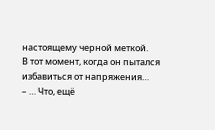настоящему черной меткой.
В тот момент, когда он пытался избавиться от напряжения…
– … Что, ещё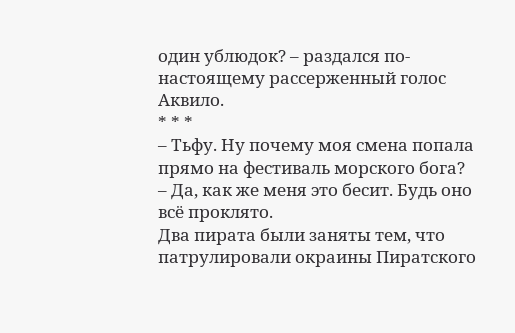один ублюдок? – раздался по-настоящему рассерженный голос Аквило.
* * *
– Тьфу. Ну почему моя смена попала прямо на фестиваль морского бога?
– Да, как же меня это бесит. Будь оно всё проклято.
Два пирата были заняты тем, что патрулировали окраины Пиратского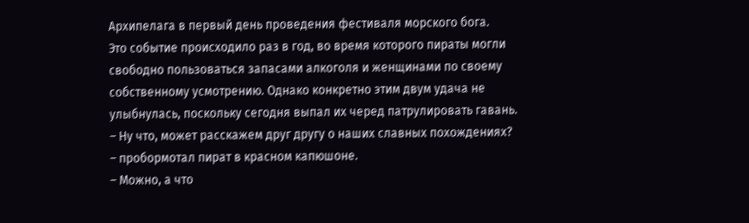Архипелага в первый день проведения фестиваля морского бога.
Это событие происходило раз в год, во время которого пираты могли свободно пользоваться запасами алкоголя и женщинами по своему собственному усмотрению. Однако конкретно этим двум удача не улыбнулась, поскольку сегодня выпал их черед патрулировать гавань.
– Ну что, может расскажем друг другу о наших славных похождениях? – пробормотал пират в красном капюшоне.
– Можно, а что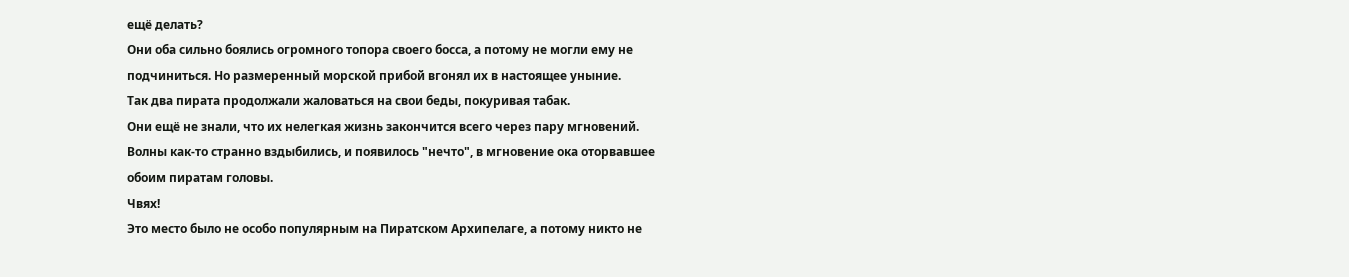ещё делать?
Они оба сильно боялись огромного топора своего босса, а потому не могли ему не подчиниться. Но размеренный морской прибой вгонял их в настоящее уныние.
Так два пирата продолжали жаловаться на свои беды, покуривая табак.
Они ещё не знали, что их нелегкая жизнь закончится всего через пару мгновений.
Волны как-то странно вздыбились, и появилось "нечто", в мгновение ока оторвавшее обоим пиратам головы.
Чвях!
Это место было не особо популярным на Пиратском Архипелаге, а потому никто не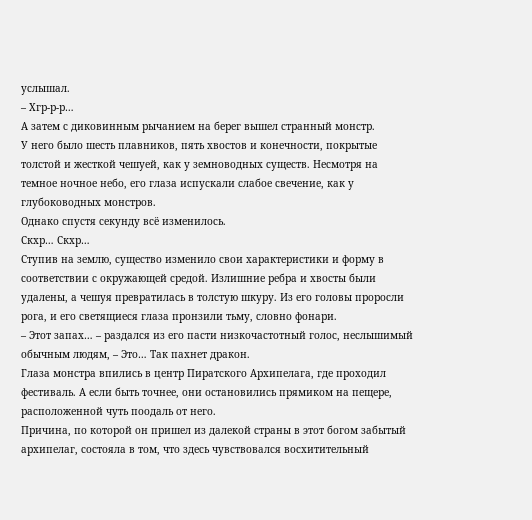услышал.
– Хгр-р-р…
А затем с диковинным рычанием на берег вышел странный монстр.
У него было шесть плавников, пять хвостов и конечности, покрытые толстой и жесткой чешуей, как у земноводных существ. Несмотря на темное ночное небо, его глаза испускали слабое свечение, как у глубоководных монстров.
Однако спустя секунду всё изменилось.
Скхр… Скхр…
Ступив на землю, существо изменило свои характеристики и форму в соответствии с окружающей средой. Излишние ребра и хвосты были удалены, а чешуя превратилась в толстую шкуру. Из его головы проросли рога, и его светящиеся глаза пронзили тьму, словно фонари.
– Этот запах… – раздался из его пасти низкочастотный голос, неслышимый обычным людям, – Это… Так пахнет дракон.
Глаза монстра впились в центр Пиратского Архипелага, где проходил фестиваль. А если быть точнее, они остановились прямиком на пещере, расположенной чуть поодаль от него.
Причина, по которой он пришел из далекой страны в этот богом забытый архипелаг, состояла в том, что здесь чувствовался восхитительный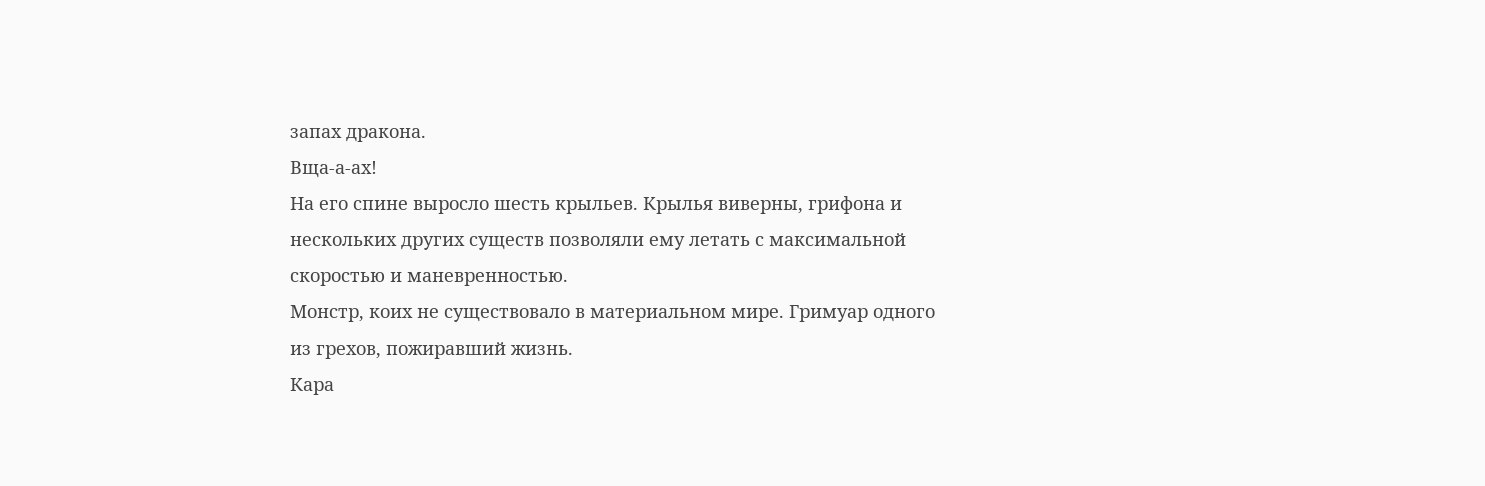запах дракона.
Вща-а-ах!
На его спине выросло шесть крыльев. Крылья виверны, грифона и нескольких других существ позволяли ему летать с максимальной скоростью и маневренностью.
Монстр, коих не существовало в материальном мире. Гримуар одного из грехов, пожиравший жизнь.
Кара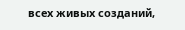всех живых созданий,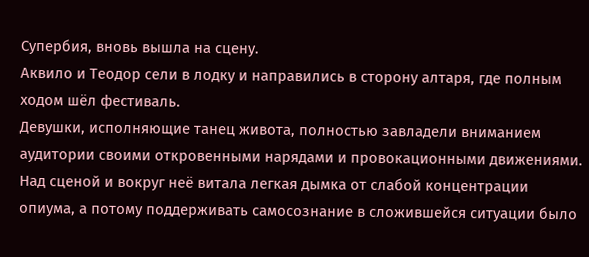Супербия, вновь вышла на сцену.
Аквило и Теодор сели в лодку и направились в сторону алтаря, где полным ходом шёл фестиваль.
Девушки, исполняющие танец живота, полностью завладели вниманием аудитории своими откровенными нарядами и провокационными движениями. Над сценой и вокруг неё витала легкая дымка от слабой концентрации опиума, а потому поддерживать самосознание в сложившейся ситуации было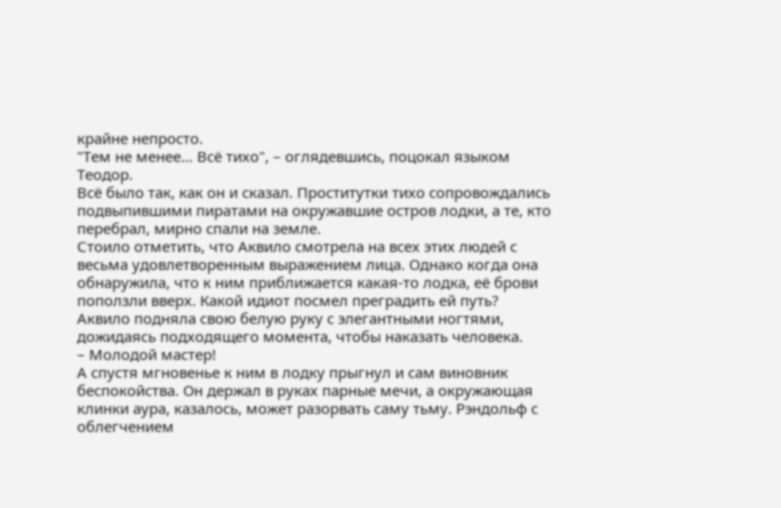крайне непросто.
"Тем не менее… Всё тихо", – оглядевшись, поцокал языком Теодор.
Всё было так, как он и сказал. Проститутки тихо сопровождались подвыпившими пиратами на окружавшие остров лодки, а те, кто перебрал, мирно спали на земле.
Стоило отметить, что Аквило смотрела на всех этих людей с весьма удовлетворенным выражением лица. Однако когда она обнаружила, что к ним приближается какая-то лодка, её брови поползли вверх. Какой идиот посмел преградить ей путь? Аквило подняла свою белую руку с элегантными ногтями, дожидаясь подходящего момента, чтобы наказать человека.
– Молодой мастер!
А спустя мгновенье к ним в лодку прыгнул и сам виновник беспокойства. Он держал в руках парные мечи, а окружающая клинки аура, казалось, может разорвать саму тьму. Рэндольф с облегчением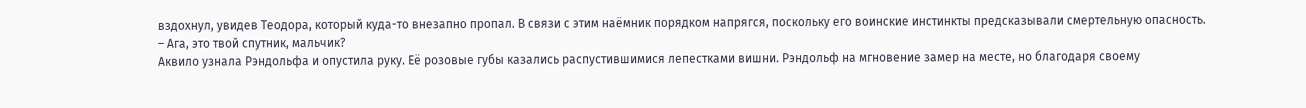вздохнул, увидев Теодора, который куда-то внезапно пропал. В связи с этим наёмник порядком напрягся, поскольку его воинские инстинкты предсказывали смертельную опасность.
– Ага, это твой спутник, мальчик?
Аквило узнала Рэндольфа и опустила руку. Её розовые губы казались распустившимися лепестками вишни. Рэндольф на мгновение замер на месте, но благодаря своему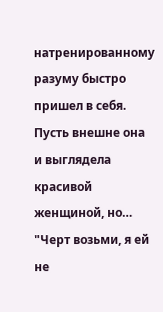натренированному разуму быстро пришел в себя. Пусть внешне она и выглядела красивой женщиной, но…
"Черт возьми, я ей не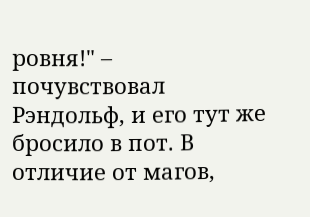ровня!" – почувствовал Рэндольф, и его тут же бросило в пот. В отличие от магов,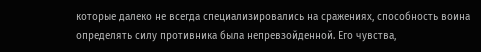которые далеко не всегда специализировались на сражениях, способность воина определять силу противника была непревзойденной. Его чувства,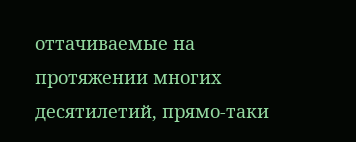оттачиваемые на протяжении многих десятилетий, прямо-таки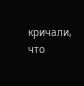кричали, что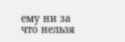ему ни за что нельзя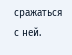сражаться с ней.